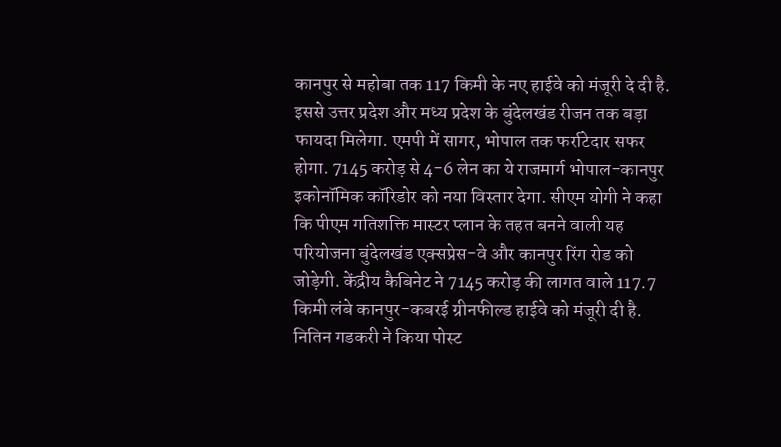कानपुर से महोबा तक 117 किमी के नए हाईवे को मंजूरी दे दी है. इससे उत्तर प्रदेश और मध्य प्रदेश के बुंदेलखंड रीजन तक बड़ा फायदा मिलेगा. एमपी में सागर, भोपाल तक फर्राटेदार सफर होगा. 7145 करोड़ से 4-6 लेन का ये राजमार्ग भोपाल-कानपुर इकोनॉमिक कॉरिडोर को नया विस्तार देगा. सीएम योगी ने कहा कि पीएम गतिशक्ति मास्टर प्लान के तहत बनने वाली यह परियोजना बुंदेलखंड एक्सप्रेस-वे और कानपुर रिंग रोड को जोड़ेगी. केंद्रीय कैबिनेट ने 7145 करोड़ की लागत वाले 117.7 किमी लंबे कानपुर-कबरई ग्रीनफील्ड हाईवे को मंजूरी दी है.
नितिन गडकरी ने किया पोस्ट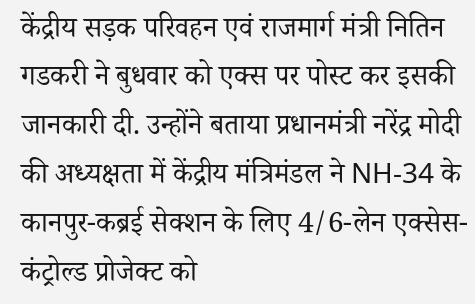केंद्रीय सड़क परिवहन एवं राजमार्ग मंत्री नितिन गडकरी ने बुधवार को एक्स पर पोस्ट कर इसकी जानकारी दी. उन्होंने बताया प्रधानमंत्री नरेंद्र मोदी की अध्यक्षता में केंद्रीय मंत्रिमंडल ने NH-34 के कानपुर-कब्रई सेक्शन के लिए 4/6-लेन एक्सेस-कंट्रोल्ड प्रोजेक्ट को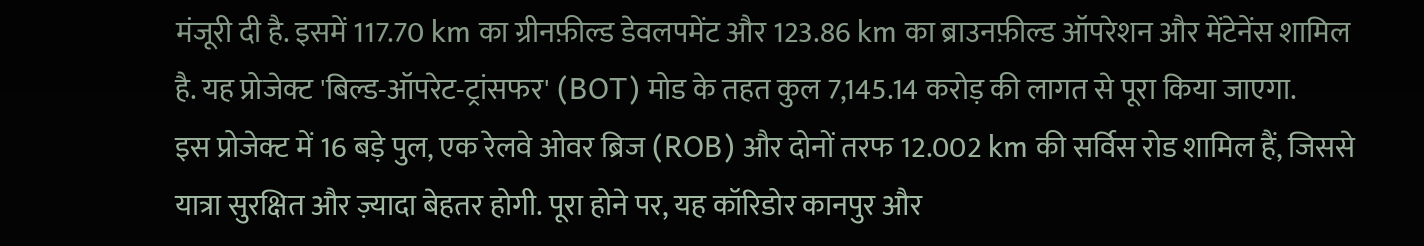मंजूरी दी है. इसमें 117.70 km का ग्रीनफ़ील्ड डेवलपमेंट और 123.86 km का ब्राउनफ़ील्ड ऑपरेशन और मेंटेनेंस शामिल है. यह प्रोजेक्ट 'बिल्ड-ऑपरेट-ट्रांसफर' (BOT) मोड के तहत कुल 7,145.14 करोड़ की लागत से पूरा किया जाएगा.
इस प्रोजेक्ट में 16 बड़े पुल, एक रेलवे ओवर ब्रिज (ROB) और दोनों तरफ 12.002 km की सर्विस रोड शामिल हैं, जिससे यात्रा सुरक्षित और ज़्यादा बेहतर होगी. पूरा होने पर, यह कॉरिडोर कानपुर और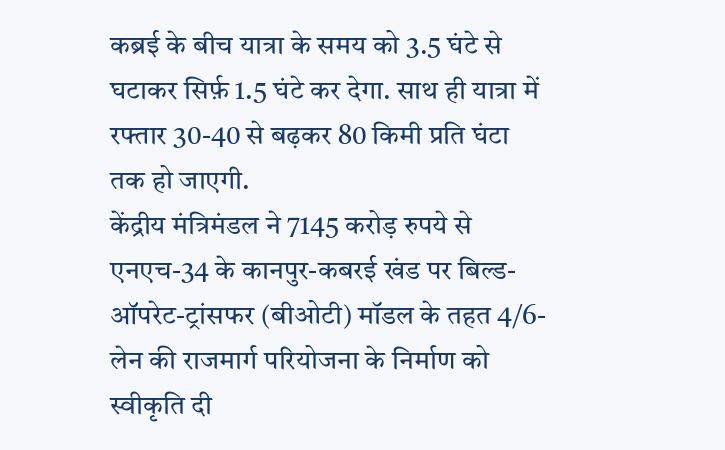कब्रई के बीच यात्रा के समय को 3.5 घंटे से घटाकर सिर्फ़ 1.5 घंटे कर देगा. साथ ही यात्रा में रफ्तार 30-40 से बढ़कर 80 किमी प्रति घंटा तक हो जाएगी.
केंद्रीय मंत्रिमंडल ने 7145 करोड़ रुपये से एनएच-34 के कानपुर-कबरई खंड पर बिल्ड-ऑपरेट-ट्रांसफर (बीओटी) मॉडल के तहत 4/6-लेन की राजमार्ग परियोजना के निर्माण को स्वीकृति दी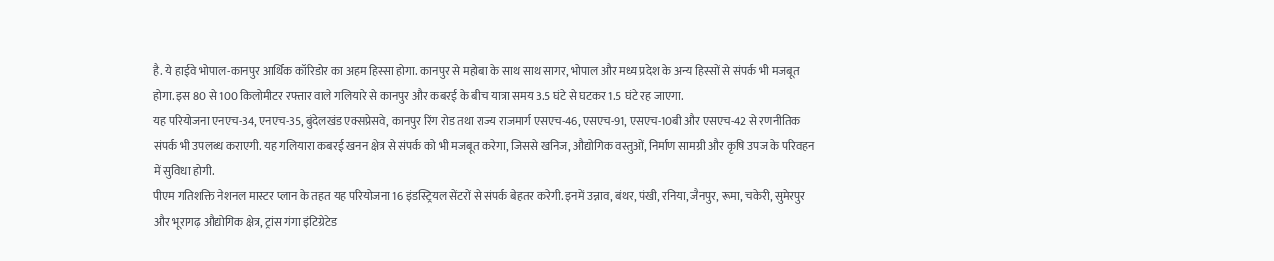है. ये हाईवे भोपाल-कानपुर आर्थिक कॉरिडोर का अहम हिस्सा होगा. कानपुर से महोबा के साथ साथ सागर, भोपाल और मध्य प्रदेश के अन्य हिस्सों से संपर्क भी मजबूत होगा. इस 80 से 100 किलोमीटर रफ्तार वाले गलियारे से कानपुर और कबरई के बीच यात्रा समय 3.5 घंटे से घटकर 1.5 घंटे रह जाएगा.
यह परियोजना एनएच-34, एनएच-35, बुंदेलखंड एक्सप्रेसवे, कानपुर रिंग रोड तथा राज्य राजमार्ग एसएच-46, एसएच-91, एसएच-10बी और एसएच-42 से रणनीतिक संपर्क भी उपलब्ध कराएगी. यह गलियारा कबरई खनन क्षेत्र से संपर्क को भी मजबूत करेगा, जिससे खनिज, औद्योगिक वस्तुओं, निर्माण सामग्री और कृषि उपज के परिवहन में सुविधा होगी.
पीएम गतिशक्ति नेशनल मास्टर प्लान के तहत यह परियोजना 16 इंडस्ट्रियल सेंटरों से संपर्क बेहतर करेगी. इनमें उन्नाव, बंथर, पंखी, रनिया, जैनपुर, रूमा, चकेरी, सुमेरपुर और भूरागढ़ औद्योगिक क्षेत्र, ट्रांस गंगा इंटिग्रेटेड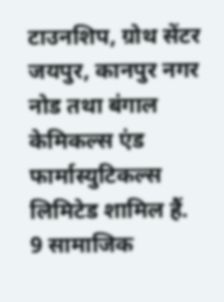टाउनशिप, ग्रोथ सेंटर जयपुर, कानपुर नगर नोड तथा बंगाल केमिकल्स एंड फार्मास्युटिकल्स लिमिटेड शामिल हैं.
9 सामाजिक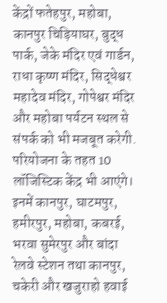केंद्रों फतेहपुर, महोबा, कानपुर चिड़ियाघर, बुद्ध पार्क, जेके मंदिर एवं गार्डन, राधा कृष्ण मंदिर, सिद्धेश्वर महादेव मंदिर, गोपेश्वर मंदिर और महोबा पर्यटन स्थल से संपर्क को भी मजबूत करेगी. परियोजना के तहत 10 लॉजिस्टिक केंद्र भी आएंगे। इनमें कानपुर, घाटमपुर, हमीरपुर, महोबा, कबरई, भरवा सुमेरपुर और बांदा रेलवे स्टेशन तथा कानपुर, चकेरी और खजुराहो हवाई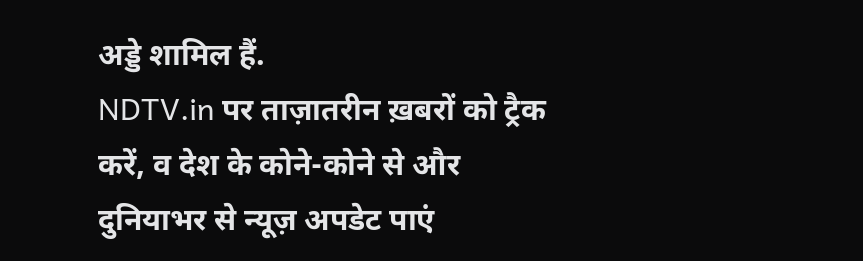अड्डे शामिल हैं.
NDTV.in पर ताज़ातरीन ख़बरों को ट्रैक करें, व देश के कोने-कोने से और दुनियाभर से न्यूज़ अपडेट पाएं